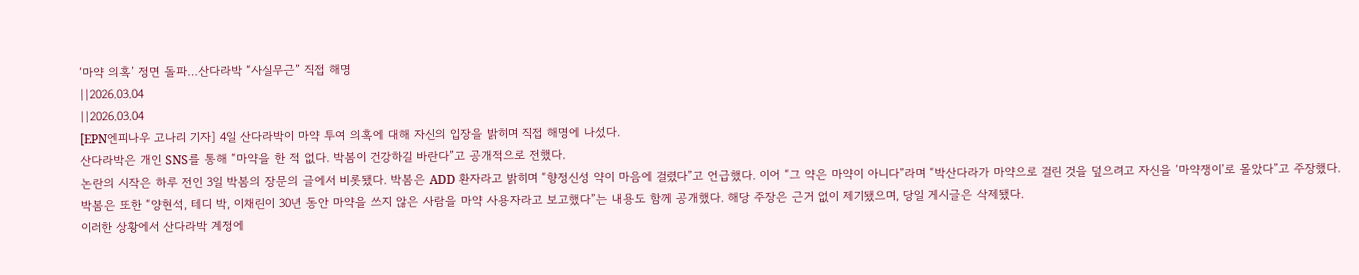‘마약 의혹’ 정면 돌파…산다라박 “사실무근” 직접 해명
||2026.03.04
||2026.03.04
[EPN엔피나우 고나리 기자] 4일 산다라박이 마약 투여 의혹에 대해 자신의 입장을 밝히며 직접 해명에 나섰다.
산다라박은 개인 SNS를 통해 “마약을 한 적 없다. 박봄이 건강하길 바란다”고 공개적으로 전했다.
논란의 시작은 하루 전인 3일 박봄의 장문의 글에서 비롯됐다. 박봄은 ADD 환자라고 밝히며 “향정신성 약이 마음에 걸렸다”고 언급했다. 이어 “그 약은 마약이 아니다”라며 “박산다라가 마약으로 걸린 것을 덮으려고 자신을 ‘마약쟁이’로 몰았다”고 주장했다.
박봄은 또한 “양현석, 테디 박, 이채린이 30년 동안 마약을 쓰지 않은 사람을 마약 사용자라고 보고했다”는 내용도 함께 공개했다. 해당 주장은 근거 없이 제기됐으며, 당일 게시글은 삭제됐다.
이러한 상황에서 산다라박 계정에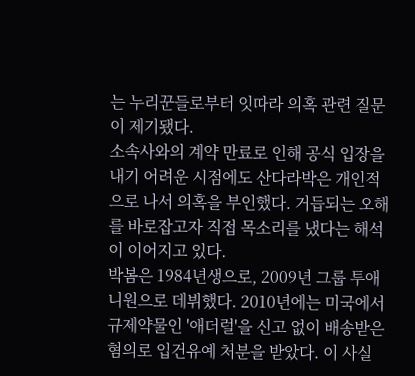는 누리꾼들로부터 잇따라 의혹 관련 질문이 제기됐다.
소속사와의 계약 만료로 인해 공식 입장을 내기 어려운 시점에도 산다라박은 개인적으로 나서 의혹을 부인했다. 거듭되는 오해를 바로잡고자 직접 목소리를 냈다는 해석이 이어지고 있다.
박봄은 1984년생으로, 2009년 그룹 투애니원으로 데뷔했다. 2010년에는 미국에서 규제약물인 '애더럴'을 신고 없이 배송받은 혐의로 입건유예 처분을 받았다. 이 사실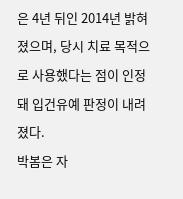은 4년 뒤인 2014년 밝혀졌으며, 당시 치료 목적으로 사용했다는 점이 인정돼 입건유예 판정이 내려졌다.
박봄은 자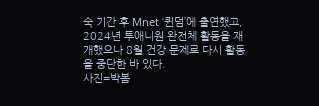숙 기간 후 Mnet ‘퀸덤’에 출연했고, 2024년 투애니원 완전체 활동을 재개했으나 8월 건강 문제로 다시 활동을 중단한 바 있다.
사진=박봄